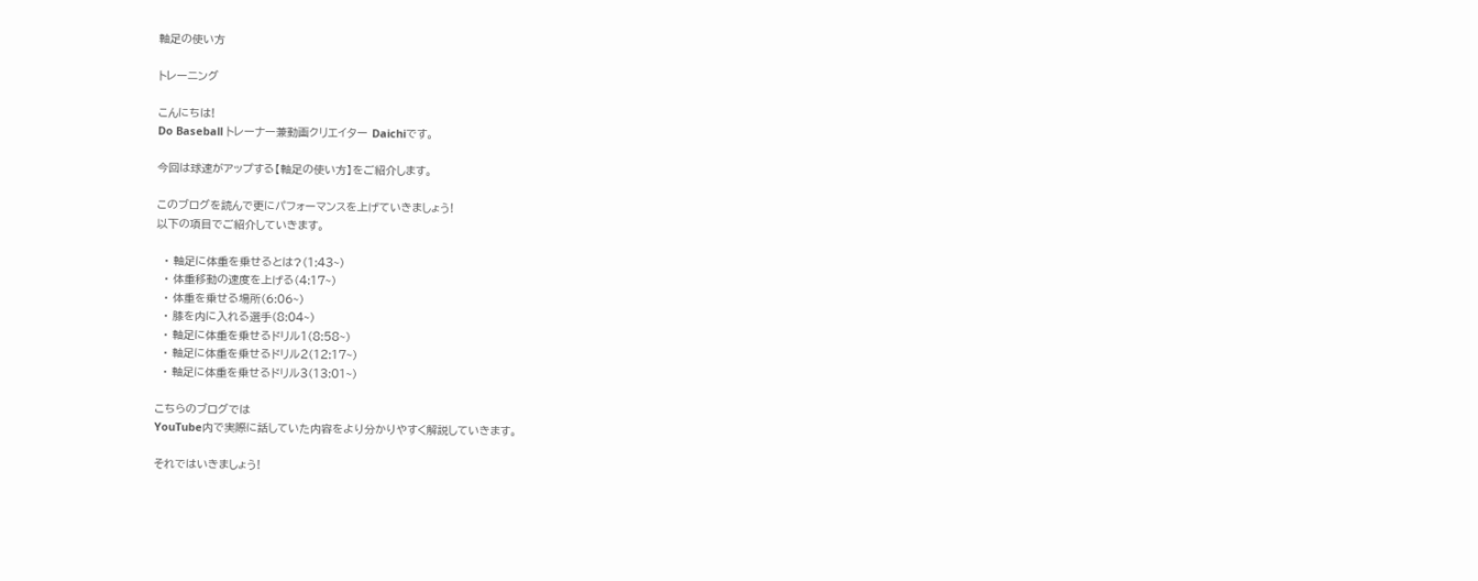軸足の使い方

トレーニング

こんにちは!
Do Baseball トレーナー兼動画クリエイター Daichiです。

今回は球速がアップする【軸足の使い方】をご紹介します。

このブログを読んで更にパフォーマンスを上げていきましょう!
以下の項目でご紹介していきます。

  • 軸足に体重を乗せるとは?(1:43~)
  • 体重移動の速度を上げる(4:17~)
  • 体重を乗せる場所(6:06~)
  • 膝を内に入れる選手(8:04~)
  • 軸足に体重を乗せるドリル1(8:58~)
  • 軸足に体重を乗せるドリル2(12:17~)
  • 軸足に体重を乗せるドリル3(13:01~)

こちらのブログでは
YouTube内で実際に話していた内容をより分かりやすく解説していきます。

それではいきましょう!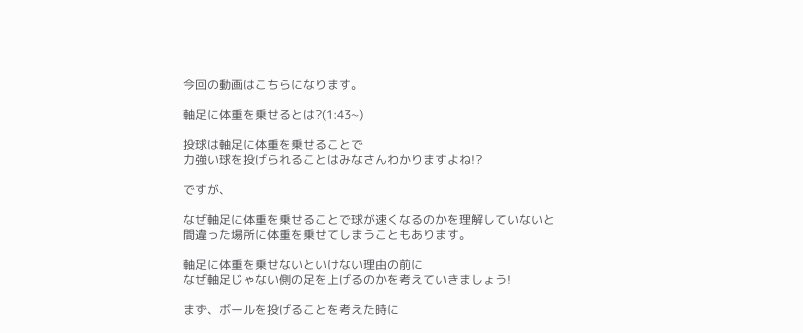今回の動画はこちらになります。

軸足に体重を乗せるとは?(1:43~)

投球は軸足に体重を乗せることで
力強い球を投げられることはみなさんわかりますよね!?

ですが、

なぜ軸足に体重を乗せることで球が速くなるのかを理解していないと
間違った場所に体重を乗せてしまうこともあります。

軸足に体重を乗せないといけない理由の前に
なぜ軸足じゃない側の足を上げるのかを考えていきましょう!

まず、ボールを投げることを考えた時に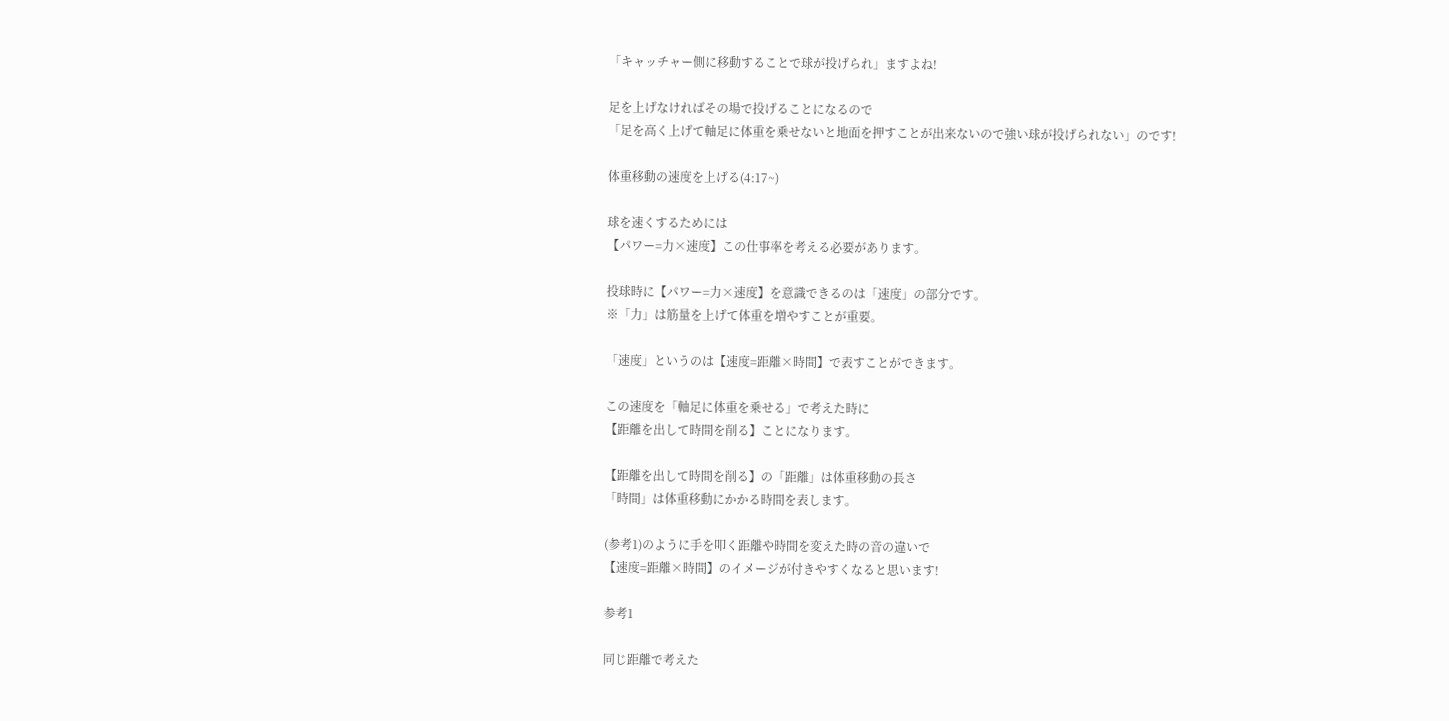「キャッチャー側に移動することで球が投げられ」ますよね!

足を上げなければその場で投げることになるので
「足を高く上げて軸足に体重を乗せないと地面を押すことが出来ないので強い球が投げられない」のです!

体重移動の速度を上げる(4:17~)

球を速くするためには
【パワー=力×速度】この仕事率を考える必要があります。

投球時に【パワー=力×速度】を意識できるのは「速度」の部分です。
※「力」は筋量を上げて体重を増やすことが重要。

「速度」というのは【速度=距離×時間】で表すことができます。

この速度を「軸足に体重を乗せる」で考えた時に
【距離を出して時間を削る】ことになります。

【距離を出して時間を削る】の「距離」は体重移動の長さ
「時間」は体重移動にかかる時間を表します。

(参考1)のように手を叩く距離や時間を変えた時の音の違いで
【速度=距離×時間】のイメージが付きやすくなると思います!

参考1

同じ距離で考えた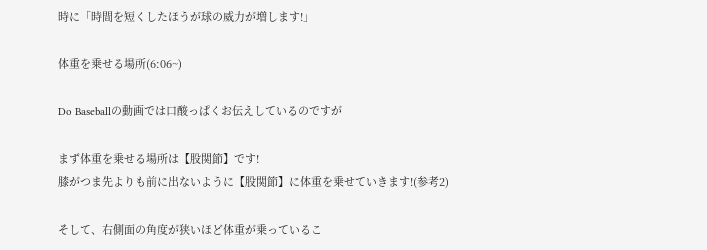時に「時間を短くしたほうが球の威力が増します!」

体重を乗せる場所(6:06~)

Do Baseballの動画では口酸っぱくお伝えしているのですが

まず体重を乗せる場所は【股関節】です!
膝がつま先よりも前に出ないように【股関節】に体重を乗せていきます!(参考2)

そして、右側面の角度が狭いほど体重が乗っているこ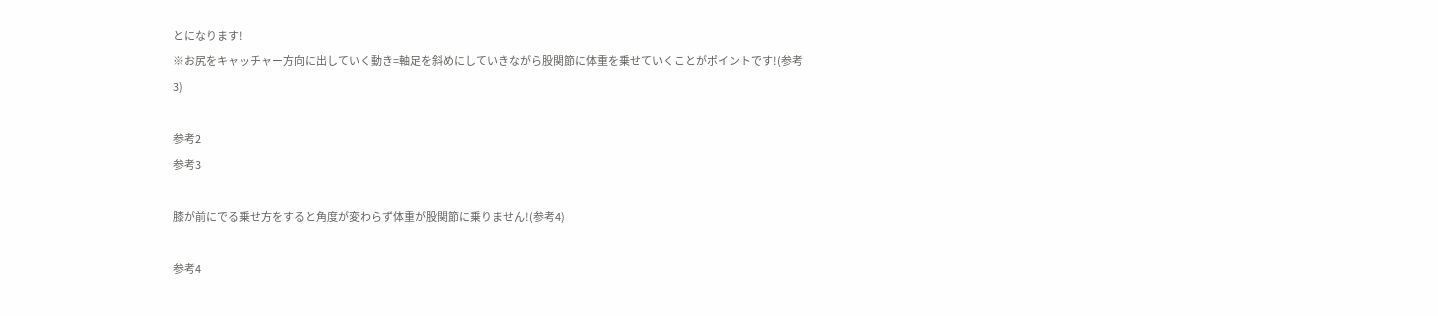とになります!
※お尻をキャッチャー方向に出していく動き=軸足を斜めにしていきながら股関節に体重を乗せていくことがポイントです!(参考3)

参考2
参考3

膝が前にでる乗せ方をすると角度が変わらず体重が股関節に乗りません!(参考4)

参考4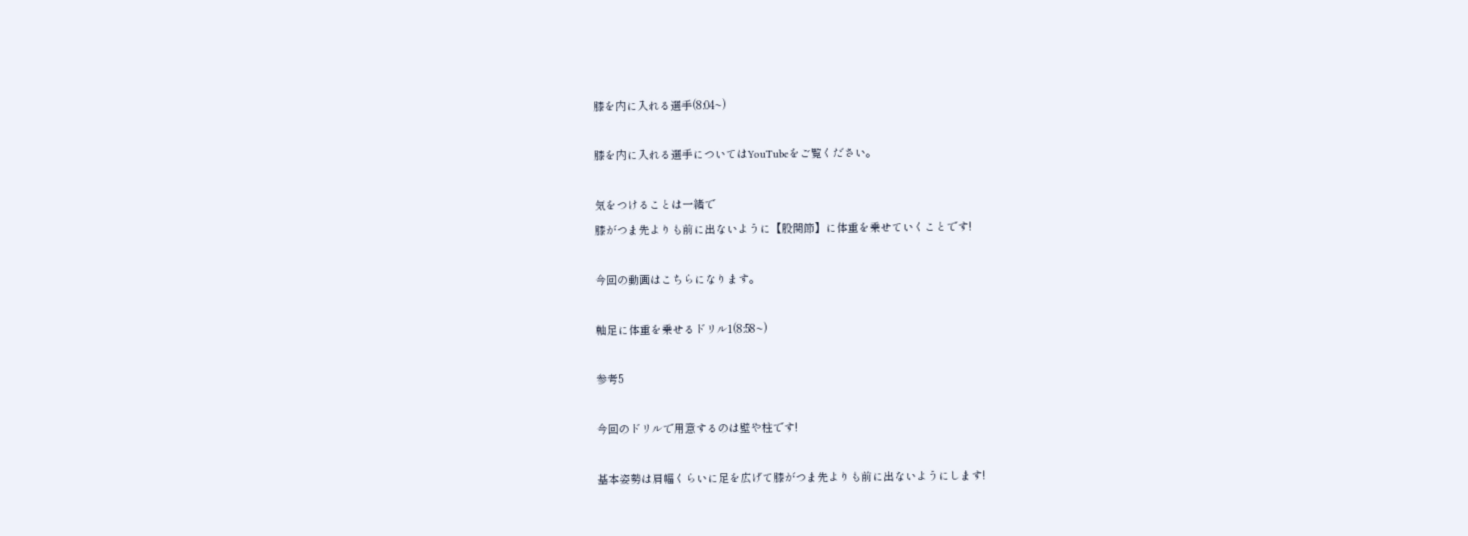膝を内に入れる選手(8:04~)

膝を内に入れる選手についてはYouTubeをご覧ください。

気をつけることは一緒で
膝がつま先よりも前に出ないように【股関節】に体重を乗せていくことです!

今回の動画はこちらになります。

軸足に体重を乗せるドリル1(8:58~)

参考5

今回のドリルで用意するのは壁や柱です!

基本姿勢は肩幅くらいに足を広げて膝がつま先よりも前に出ないようにします!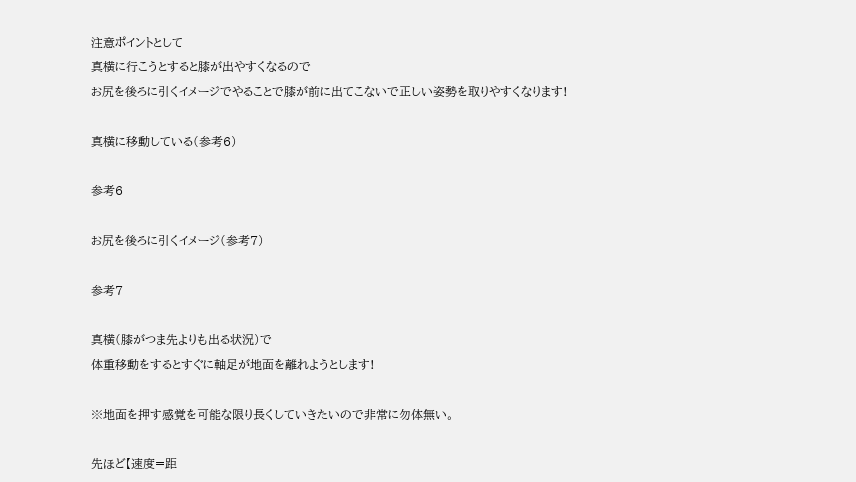注意ポイントとして
真横に行こうとすると膝が出やすくなるので
お尻を後ろに引くイメージでやることで膝が前に出てこないで正しい姿勢を取りやすくなります!

真横に移動している(参考6)

参考6

お尻を後ろに引くイメージ(参考7)

参考7

真横(膝がつま先よりも出る状況)で
体重移動をするとすぐに軸足が地面を離れようとします!

※地面を押す感覚を可能な限り長くしていきたいので非常に勿体無い。

先ほど【速度=距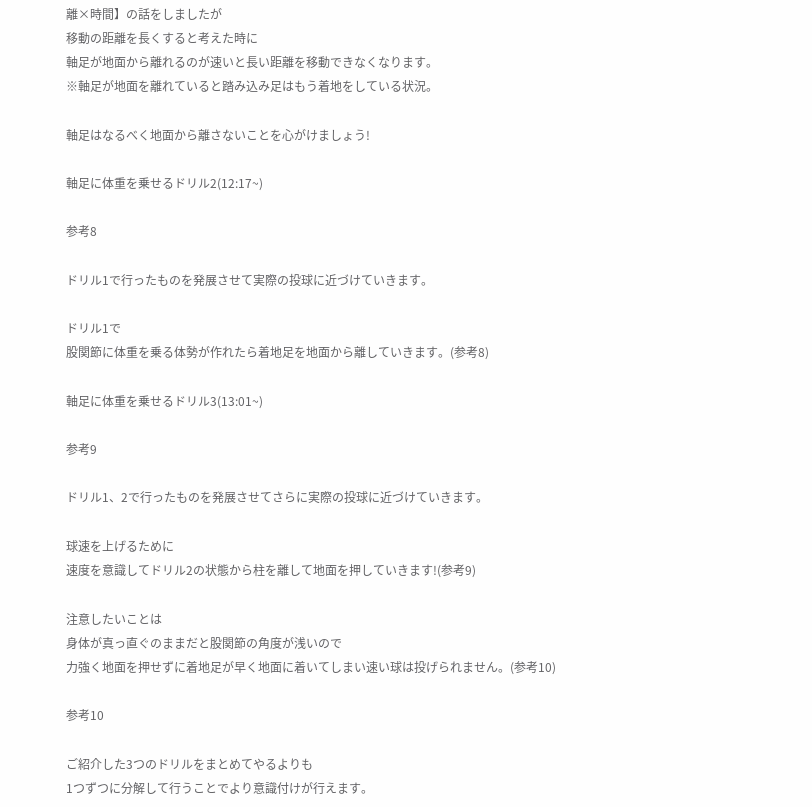離×時間】の話をしましたが
移動の距離を長くすると考えた時に
軸足が地面から離れるのが速いと長い距離を移動できなくなります。
※軸足が地面を離れていると踏み込み足はもう着地をしている状況。

軸足はなるべく地面から離さないことを心がけましょう!

軸足に体重を乗せるドリル2(12:17~)

参考8

ドリル1で行ったものを発展させて実際の投球に近づけていきます。

ドリル1で
股関節に体重を乗る体勢が作れたら着地足を地面から離していきます。(参考8)

軸足に体重を乗せるドリル3(13:01~)

参考9

ドリル1、2で行ったものを発展させてさらに実際の投球に近づけていきます。

球速を上げるために
速度を意識してドリル2の状態から柱を離して地面を押していきます!(参考9)

注意したいことは
身体が真っ直ぐのままだと股関節の角度が浅いので
力強く地面を押せずに着地足が早く地面に着いてしまい速い球は投げられません。(参考10)

参考10

ご紹介した3つのドリルをまとめてやるよりも
1つずつに分解して行うことでより意識付けが行えます。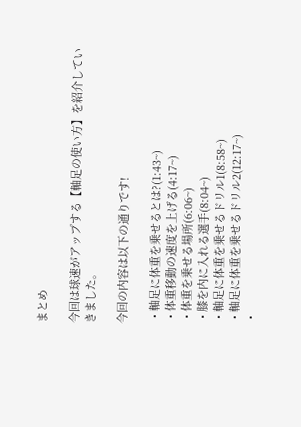まとめ

今回は球速がアップする【軸足の使い方】を紹介していきました。

今回の内容は以下の通りです!

  • 軸足に体重を乗せるとは?(1:43~)
  • 体重移動の速度を上げる(4:17~)
  • 体重を乗せる場所(6:06~)
  • 膝を内に入れる選手(8:04~)
  • 軸足に体重を乗せるドリル1(8:58~)
  • 軸足に体重を乗せるドリル2(12:17~)
  •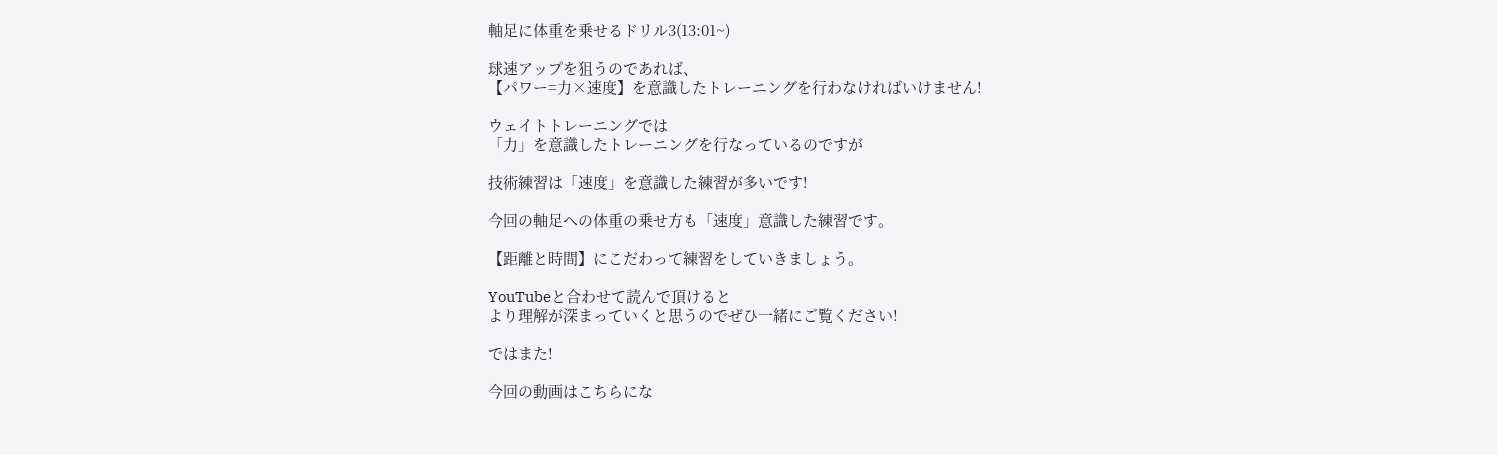軸足に体重を乗せるドリル3(13:01~)

球速アップを狙うのであれば、
【パワー=力×速度】を意識したトレーニングを行わなければいけません!

ウェイトトレーニングでは
「力」を意識したトレーニングを行なっているのですが

技術練習は「速度」を意識した練習が多いです!

今回の軸足への体重の乗せ方も「速度」意識した練習です。

【距離と時間】にこだわって練習をしていきましょう。

YouTubeと合わせて読んで頂けると
より理解が深まっていくと思うのでぜひ一緒にご覧ください!

ではまた!

今回の動画はこちらにな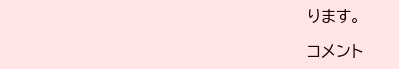ります。

コメント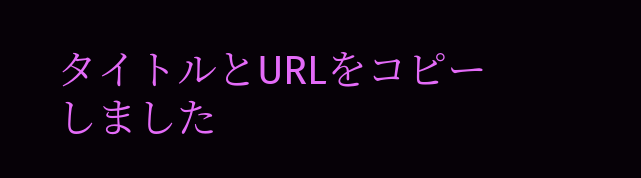タイトルとURLをコピーしました